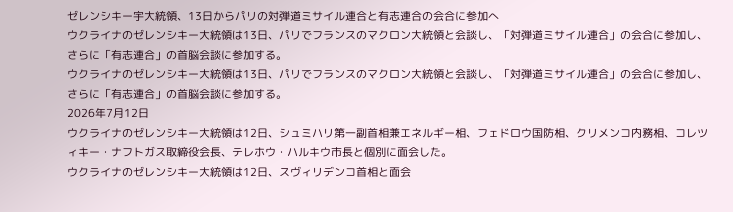ゼレンシキー宇大統領、13日からパリの対弾道ミサイル連合と有志連合の会合に参加へ
ウクライナのゼレンシキー大統領は13日、パリでフランスのマクロン大統領と会談し、「対弾道ミサイル連合」の会合に参加し、さらに「有志連合」の首脳会談に参加する。
ウクライナのゼレンシキー大統領は13日、パリでフランスのマクロン大統領と会談し、「対弾道ミサイル連合」の会合に参加し、さらに「有志連合」の首脳会談に参加する。
2026年7月12日
ウクライナのゼレンシキー大統領は12日、シュミハリ第一副首相兼エネルギー相、フェドロウ国防相、クリメンコ内務相、コレツィキー・ナフトガス取締役会長、テレホウ・ハルキウ市長と個別に面会した。
ウクライナのゼレンシキー大統領は12日、スヴィリデンコ首相と面会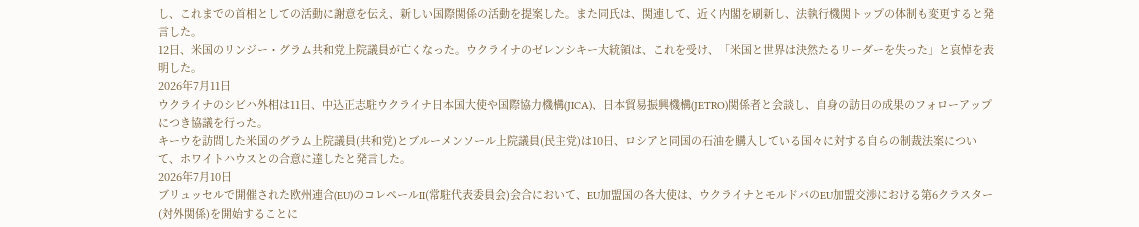し、これまでの首相としての活動に謝意を伝え、新しい国際関係の活動を提案した。また同氏は、関連して、近く内閣を刷新し、法執行機関トップの体制も変更すると発言した。
12日、米国のリンジー・グラム共和党上院議員が亡くなった。ウクライナのゼレンシキー大統領は、これを受け、「米国と世界は決然たるリーダーを失った」と哀悼を表明した。
2026年7月11日
ウクライナのシビハ外相は11日、中込正志駐ウクライナ日本国大使や国際協力機構(JICA)、日本貿易振興機構(JETRO)関係者と会談し、自身の訪日の成果のフォローアップにつき協議を行った。
キーウを訪問した米国のグラム上院議員(共和党)とブルーメンソール上院議員(民主党)は10日、ロシアと同国の石油を購入している国々に対する自らの制裁法案について、ホワイトハウスとの合意に達したと発言した。
2026年7月10日
ブリュッセルで開催された欧州連合(EU)のコレペールII(常駐代表委員会)会合において、EU加盟国の各大使は、ウクライナとモルドバのEU加盟交渉における第6クラスター(対外関係)を開始することに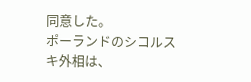同意した。
ポーランドのシコルスキ外相は、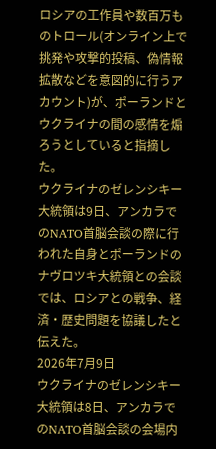ロシアの工作員や数百万ものトロール(オンライン上で挑発や攻撃的投稿、偽情報拡散などを意図的に行うアカウント)が、ポーランドとウクライナの間の感情を煽ろうとしていると指摘した。
ウクライナのゼレンシキー大統領は9日、アンカラでのNATO首脳会談の際に行われた自身とポーランドのナヴロツキ大統領との会談では、ロシアとの戦争、経済・歴史問題を協議したと伝えた。
2026年7月9日
ウクライナのゼレンシキー大統領は8日、アンカラでのNATO首脳会談の会場内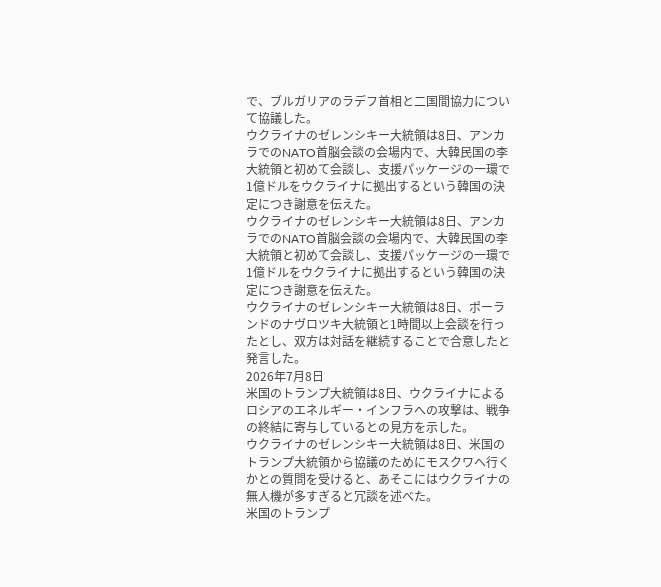で、ブルガリアのラデフ首相と二国間協力について協議した。
ウクライナのゼレンシキー大統領は8日、アンカラでのNATO首脳会談の会場内で、大韓民国の李大統領と初めて会談し、支援パッケージの一環で1億ドルをウクライナに拠出するという韓国の決定につき謝意を伝えた。
ウクライナのゼレンシキー大統領は8日、アンカラでのNATO首脳会談の会場内で、大韓民国の李大統領と初めて会談し、支援パッケージの一環で1億ドルをウクライナに拠出するという韓国の決定につき謝意を伝えた。
ウクライナのゼレンシキー大統領は8日、ポーランドのナヴロツキ大統領と1時間以上会談を行ったとし、双方は対話を継続することで合意したと発言した。
2026年7月8日
米国のトランプ大統領は8日、ウクライナによるロシアのエネルギー・インフラへの攻撃は、戦争の終結に寄与しているとの見方を示した。
ウクライナのゼレンシキー大統領は8日、米国のトランプ大統領から協議のためにモスクワへ行くかとの質問を受けると、あそこにはウクライナの無人機が多すぎると冗談を述べた。
米国のトランプ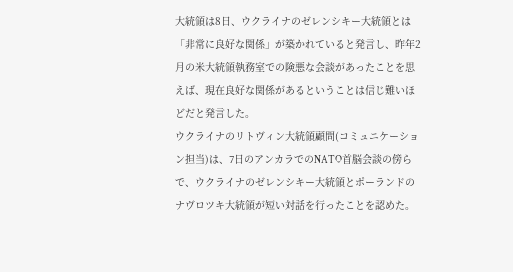大統領は8日、ウクライナのゼレンシキー大統領とは「非常に良好な関係」が築かれていると発言し、昨年2月の米大統領執務室での険悪な会談があったことを思えば、現在良好な関係があるということは信じ難いほどだと発言した。
ウクライナのリトヴィン大統領顧問(コミュニケーション担当)は、7日のアンカラでのNATO首脳会談の傍らで、ウクライナのゼレンシキー大統領とポーランドのナヴロツキ大統領が短い対話を行ったことを認めた。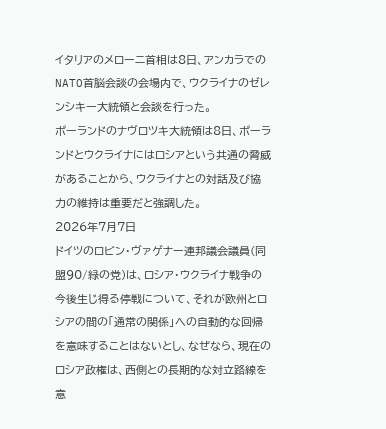イタリアのメローニ首相は8日、アンカラでのNATO首脳会談の会場内で、ウクライナのゼレンシキー大統領と会談を行った。
ポーランドのナヴロツキ大統領は8日、ポーランドとウクライナにはロシアという共通の脅威があることから、ウクライナとの対話及び協力の維持は重要だと強調した。
2026年7月7日
ドイツのロビン・ヴァゲナー連邦議会議員(同盟90/緑の党)は、ロシア・ウクライナ戦争の今後生じ得る停戦について、それが欧州とロシアの間の「通常の関係」への自動的な回帰を意味することはないとし、なぜなら、現在のロシア政権は、西側との長期的な対立路線を意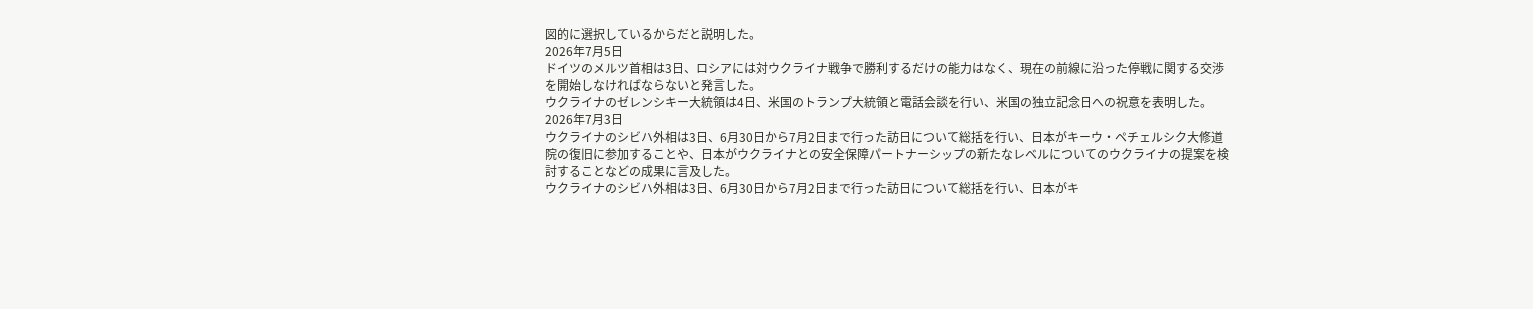図的に選択しているからだと説明した。
2026年7月5日
ドイツのメルツ首相は3日、ロシアには対ウクライナ戦争で勝利するだけの能力はなく、現在の前線に沿った停戦に関する交渉を開始しなければならないと発言した。
ウクライナのゼレンシキー大統領は4日、米国のトランプ大統領と電話会談を行い、米国の独立記念日への祝意を表明した。
2026年7月3日
ウクライナのシビハ外相は3日、6月30日から7月2日まで行った訪日について総括を行い、日本がキーウ・ペチェルシク大修道院の復旧に参加することや、日本がウクライナとの安全保障パートナーシップの新たなレベルについてのウクライナの提案を検討することなどの成果に言及した。
ウクライナのシビハ外相は3日、6月30日から7月2日まで行った訪日について総括を行い、日本がキ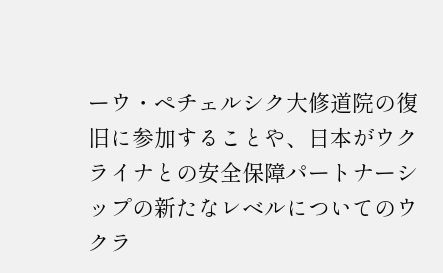ーウ・ペチェルシク大修道院の復旧に参加することや、日本がウクライナとの安全保障パートナーシップの新たなレベルについてのウクラ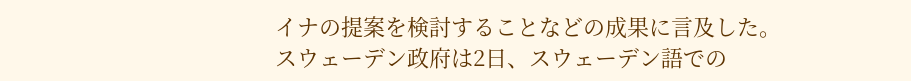イナの提案を検討することなどの成果に言及した。
スウェーデン政府は2日、スウェーデン語での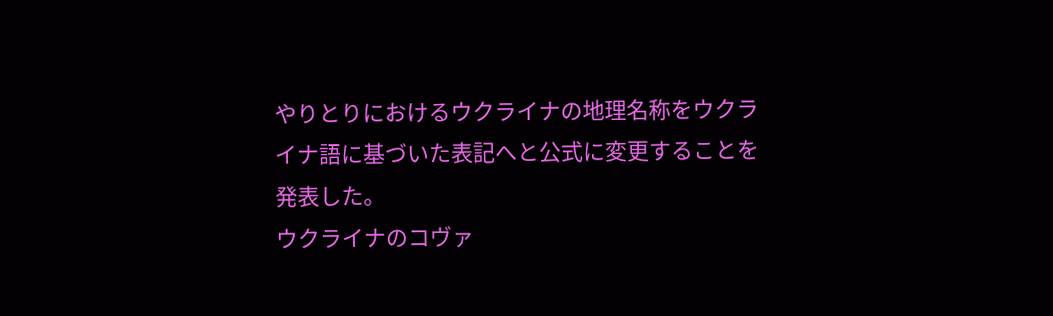やりとりにおけるウクライナの地理名称をウクライナ語に基づいた表記へと公式に変更することを発表した。
ウクライナのコヴァ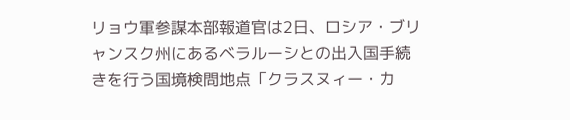リョウ軍参謀本部報道官は2日、ロシア・ブリャンスク州にあるベラルーシとの出入国手続きを行う国境検問地点「クラスヌィー・カ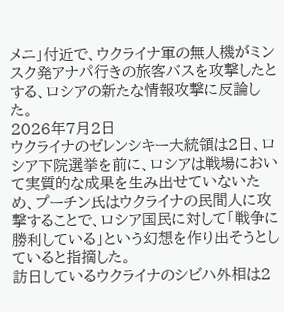メニ」付近で、ウクライナ軍の無人機がミンスク発アナパ行きの旅客バスを攻撃したとする、ロシアの新たな情報攻撃に反論した。
2026年7月2日
ウクライナのゼレンシキー大統領は2日、ロシア下院選挙を前に、ロシアは戦場において実質的な成果を生み出せていないため、プーチン氏はウクライナの民間人に攻撃することで、ロシア国民に対して「戦争に勝利している」という幻想を作り出そうとしていると指摘した。
訪日しているウクライナのシビハ外相は2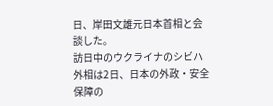日、岸田文雄元日本首相と会談した。
訪日中のウクライナのシビハ外相は2日、日本の外政・安全保障の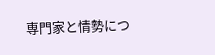専門家と情勢につ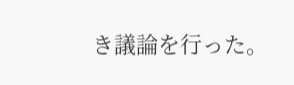き議論を行った。